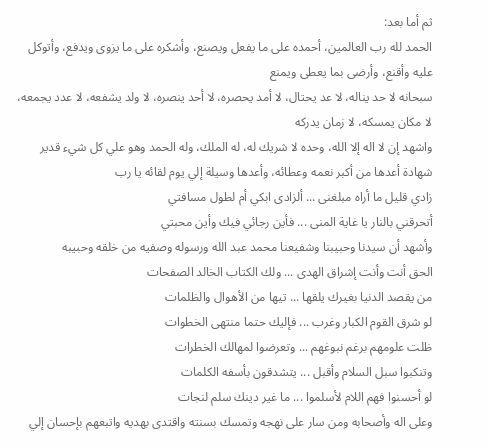ثم أما بعد:
الحمد لله رب العالمين، أحمده على ما يفعل ويصنع، وأشكره على ما يزوى ويدفع، وأتوكل عليه وأقنع، وأرضى بما يعطى ويمنع
سبحانه لا حد يناله، لا عد يحتال، لا أمد يحصره، لا أحد ينصره، لا ولد يشفعه، لا عدد يجمعه، لا مكان يمسكه، لا زمان يدركه
واشهد إن لا اله إلا الله، وحده لا شريك له، له الملك، وله الحمد وهو علي كل شيء قدير شهادة أعدها من أكبر نعمه وعطائه، وأعدها وسيلة إلي يوم لقائه يا رب
زادي قليل ما أراه مبلغنى ... ألزادى ابكي أم لطول مسافتي
أتحرقني بالنار يا غاية المنى ... فأين رجائي فيك وأين محبتي
وأشهد أن سيدنا وحبيبنا وشفيعنا محمد عبد الله ورسوله وصفيه من خلقه وحبيبه
الحق أنت وأنت إشراق الهدى ... ولك الكتاب الخالد الصفحات
من يقصد الدنيا بغيرك يلقها ... تيها من الأهوال والظلمات
لو شرق القوم الكبار وغرب ... فإليك حتما منتهى الخطوات
ظلت علومهم برغم نبوغهم ... وتعرضوا لمهالك الخطرات
وتنكبوا سبل السلام وأقبل ... يتشدقون بأسفه الكلمات
لو أحسنوا فهم اللام لأسلموا ... ما غير دينك سلم لنجات
وعلى اله وأصحابه ومن سار على نهجه وتمسك بسنته واقتدى بهديه واتبعهم بإحسان إلي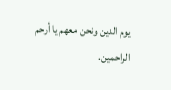يوم الدين ونحن معهم يا أرحم الراحمين.